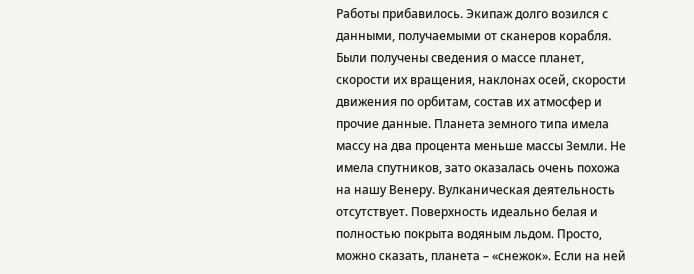Работы прибавилось. Экипаж долго возился с данными, получаемыми от сканеров корабля. Были получены сведения о массе планет, скорости их вращения, наклонах осей, скорости движения по орбитам, состав их атмосфер и прочие данные. Планета земного типа имела массу на два процента меньше массы Земли. Не имела спутников, зато оказалась очень похожа на нашу Венеру. Вулканическая деятельность отсутствует. Поверхность идеально белая и полностью покрыта водяным льдом. Просто, можно сказать, планета – «снежок». Если на ней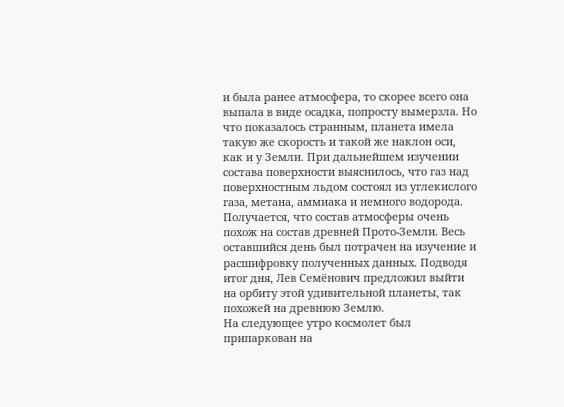и была ранее атмосфера, то скорее всего она выпала в виде осадка, попросту вымерзла. Но что показалось странным, планета имела такую же скорость и такой же наклон оси, как и у Земли. При дальнейшем изучении состава поверхности выяснилось, что газ над поверхностным льдом состоял из углекислого газа, метана, аммиака и немного водорода. Получается, что состав атмосферы очень похож на состав древней Прото-Земли. Весь оставшийся день был потрачен на изучение и расшифровку полученных данных. Подводя итог дня, Лев Семёнович предложил выйти на орбиту этой удивительной планеты, так похожей на древнюю Землю.
На следующее утро космолет был припаркован на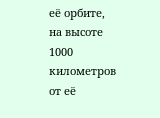её орбите, на высоте 1000 километров от её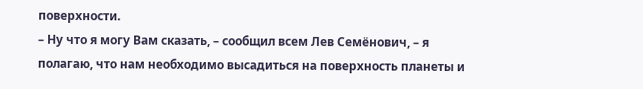поверхности.
– Ну что я могу Вам сказать, – сообщил всем Лев Семёнович, – я полагаю, что нам необходимо высадиться на поверхность планеты и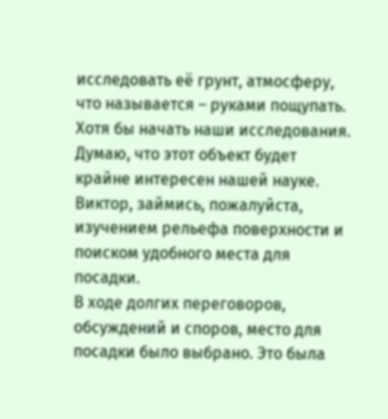исследовать её грунт, атмосферу, что называется – руками пощупать. Хотя бы начать наши исследования. Думаю, что этот объект будет крайне интересен нашей науке. Виктор, займись, пожалуйста, изучением рельефа поверхности и поиском удобного места для посадки.
В ходе долгих переговоров, обсуждений и споров, место для посадки было выбрано. Это была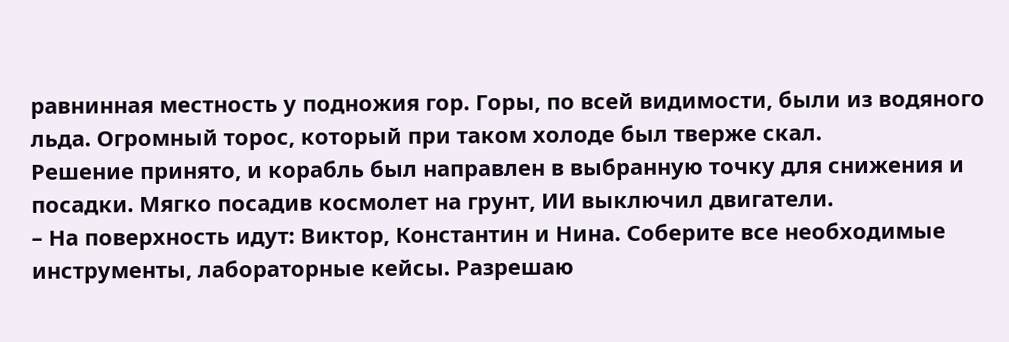равнинная местность у подножия гор. Горы, по всей видимости, были из водяного льда. Огромный торос, который при таком холоде был тверже скал.
Решение принято, и корабль был направлен в выбранную точку для снижения и посадки. Мягко посадив космолет на грунт, ИИ выключил двигатели.
– На поверхность идут: Виктор, Константин и Нина. Соберите все необходимые инструменты, лабораторные кейсы. Разрешаю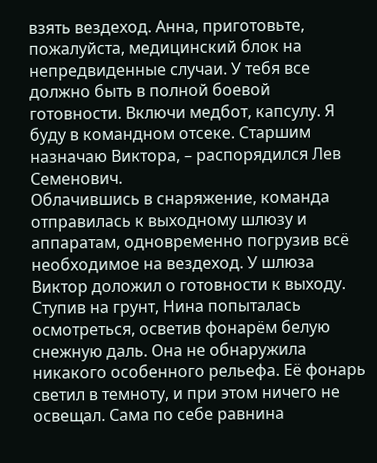взять вездеход. Анна, приготовьте, пожалуйста, медицинский блок на непредвиденные случаи. У тебя все должно быть в полной боевой готовности. Включи медбот, капсулу. Я буду в командном отсеке. Старшим назначаю Виктора, – распорядился Лев Семенович.
Облачившись в снаряжение, команда отправилась к выходному шлюзу и аппаратам, одновременно погрузив всё необходимое на вездеход. У шлюза Виктор доложил о готовности к выходу.
Ступив на грунт, Нина попыталась осмотреться, осветив фонарём белую снежную даль. Она не обнаружила никакого особенного рельефа. Её фонарь светил в темноту, и при этом ничего не освещал. Сама по себе равнина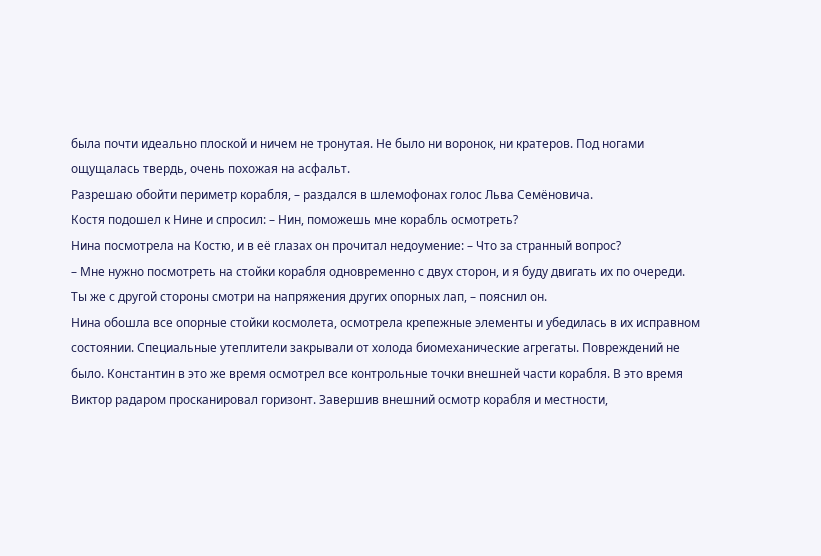была почти идеально плоской и ничем не тронутая. Не было ни воронок, ни кратеров. Под ногами ощущалась твердь, очень похожая на асфальт.
Разрешаю обойти периметр корабля, – раздался в шлемофонах голос Льва Семёновича.
Костя подошел к Нине и спросил: – Нин, поможешь мне корабль осмотреть?
Нина посмотрела на Костю, и в её глазах он прочитал недоумение: – Что за странный вопрос?
– Мне нужно посмотреть на стойки корабля одновременно с двух сторон, и я буду двигать их по очереди. Ты же с другой стороны смотри на напряжения других опорных лап, – пояснил он.
Нина обошла все опорные стойки космолета, осмотрела крепежные элементы и убедилась в их исправном состоянии. Специальные утеплители закрывали от холода биомеханические агрегаты. Повреждений не было. Константин в это же время осмотрел все контрольные точки внешней части корабля. В это время Виктор радаром просканировал горизонт. Завершив внешний осмотр корабля и местности,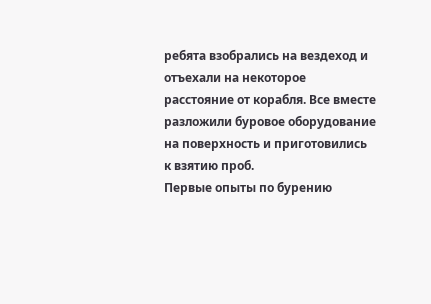ребята взобрались на вездеход и отъехали на некоторое расстояние от корабля. Все вместе разложили буровое оборудование на поверхность и приготовились к взятию проб.
Первые опыты по бурению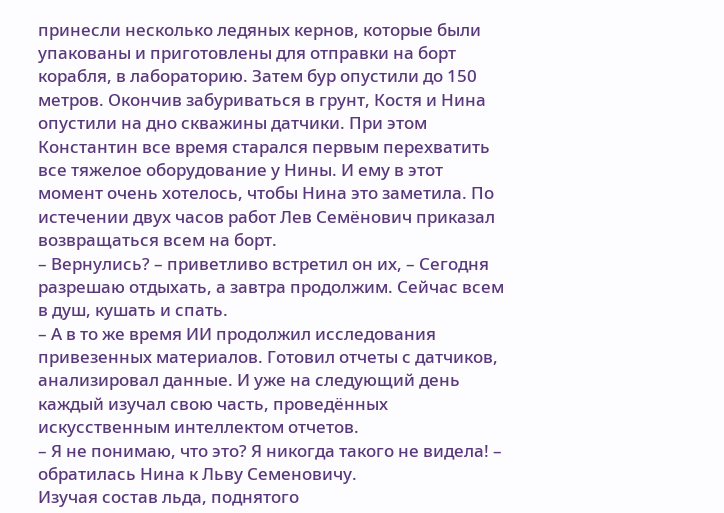принесли несколько ледяных кернов, которые были упакованы и приготовлены для отправки на борт корабля, в лабораторию. Затем бур опустили до 150 метров. Окончив забуриваться в грунт, Костя и Нина опустили на дно скважины датчики. При этом Константин все время старался первым перехватить все тяжелое оборудование у Нины. И ему в этот момент очень хотелось, чтобы Нина это заметила. По истечении двух часов работ Лев Семёнович приказал возвращаться всем на борт.
– Вернулись? – приветливо встретил он их, – Сегодня разрешаю отдыхать, а завтра продолжим. Сейчас всем в душ, кушать и спать.
– А в то же время ИИ продолжил исследования привезенных материалов. Готовил отчеты с датчиков, анализировал данные. И уже на следующий день каждый изучал свою часть, проведённых искусственным интеллектом отчетов.
– Я не понимаю, что это? Я никогда такого не видела! – обратилась Нина к Льву Семеновичу.
Изучая состав льда, поднятого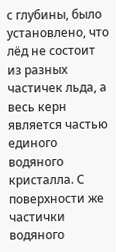с глубины, было установлено, что лёд не состоит из разных частичек льда, а весь керн является частью единого водяного кристалла. С поверхности же частички водяного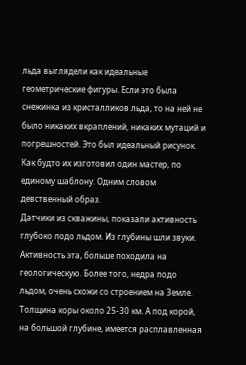льда выглядели как идеальные геометрические фигуры. Если это была снежинка из кристалликов льда, то на ней не было никаких вкраплений, никаких мутаций и погрешностей. Это был идеальный рисунок. Как будто их изготовил один мастер, по единому шаблону. Одним словом девственный образ.
Датчики из скважины, показали активность глубоко подо льдом. Из глубины шли звуки. Активность эта, больше походила на геологическую. Более того, недра подо льдом, очень схожи со строением на Земле. Толщина коры около 25-30 км. А под корой, на большой глубине, имеется расплавленная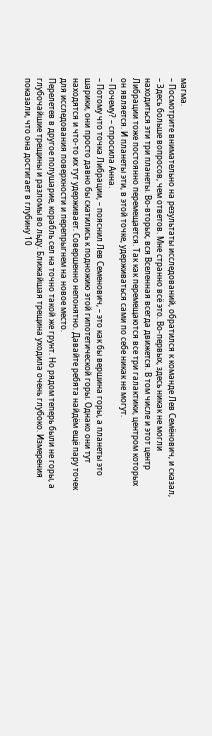магма.
– Посмотрите внимательно на результаты исследований, обратился к команде Лев Семёнович, и сказал, – Здесь больше вопросов, чем ответов. Мне странно всё это. Во-первых, здесь никак не могли находиться эти три планеты. Во-вторых, вся Вселенная всегда движется. В том числе и этот центр Либрации тоже постоянно перемещается. Так как перемещаются все три галактики, центром которых он является. И планеты эти, в этой точке, удерживаться сами по себе никак не могут.
– Почему? – спросила Анна.
– Потому что точка Либрации, – пояснил Лев Семенович, – это как бы вершина горы, а планеты это шарики, они просто давно бы скатились к подножию этой гипотетической горы. Однако они тут находятся и что-то их тут удерживает. Совершенно непонятно. Давайте ребята найдём ещё пару точек для исследования поверхности и перепрыгнем на новое место.
Перелетев в другое полушарие, корабль сел на точно такой же грунт. Но рядом теперь были не горы, а глубочайшие трещины и разломы во льду. Ближайшая трещина уходила очень глубоко. Измерения показали, что она достигает в глубину 10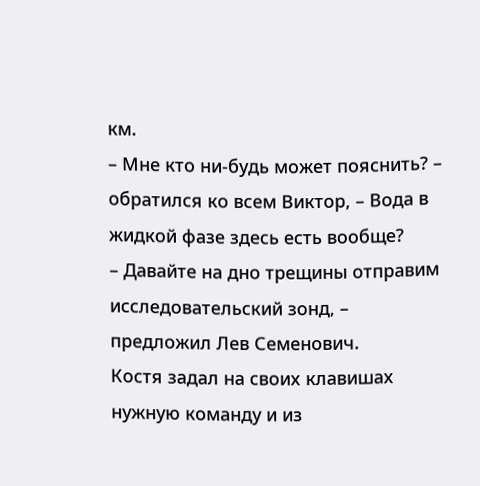км.
– Мне кто ни-будь может пояснить? – обратился ко всем Виктор, – Вода в жидкой фазе здесь есть вообще?
– Давайте на дно трещины отправим исследовательский зонд, – предложил Лев Семенович.
Костя задал на своих клавишах нужную команду и из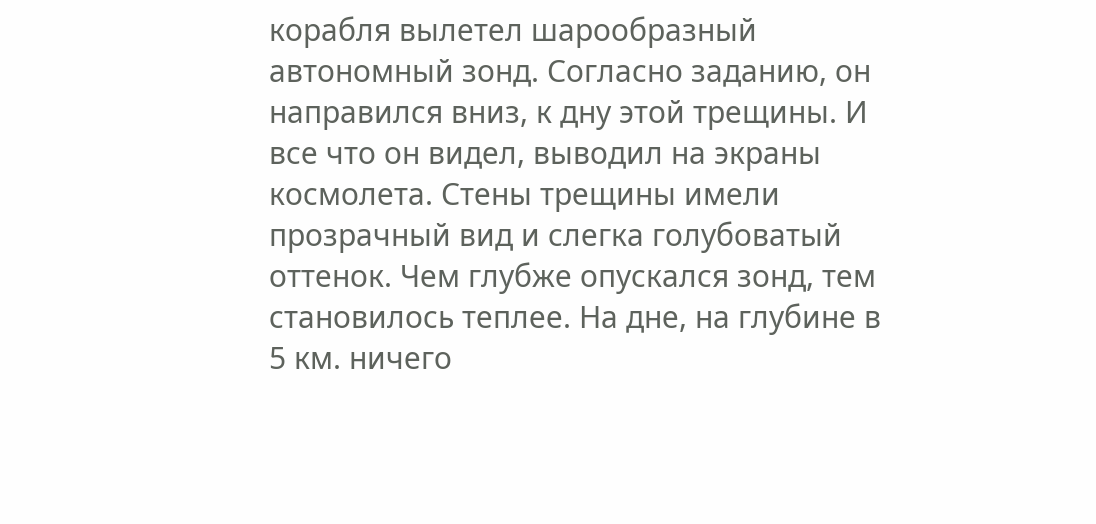корабля вылетел шарообразный автономный зонд. Согласно заданию, он направился вниз, к дну этой трещины. И все что он видел, выводил на экраны космолета. Стены трещины имели прозрачный вид и слегка голубоватый оттенок. Чем глубже опускался зонд, тем становилось теплее. На дне, на глубине в 5 км. ничего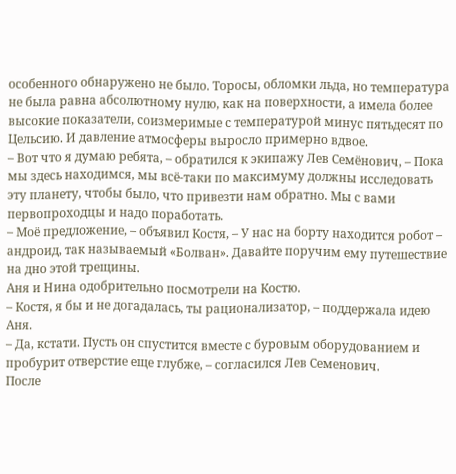особенного обнаружено не было. Торосы, обломки льда, но температура не была равна абсолютному нулю, как на поверхности, а имела более высокие показатели, соизмеримые с температурой минус пятьдесят по Цельсию. И давление атмосферы выросло примерно вдвое.
– Вот что я думаю ребята, – обратился к экипажу Лев Семёнович, – Пока мы здесь находимся, мы всё-таки по максимуму должны исследовать эту планету, чтобы было, что привезти нам обратно. Мы с вами первопроходцы и надо поработать.
– Моё предложение, – объявил Костя, – У нас на борту находится робот – андроид, так называемый «Болван». Давайте поручим ему путешествие на дно этой трещины.
Аня и Нина одобрительно посмотрели на Костю.
– Костя, я бы и не догадалась, ты рационализатор, – поддержала идею Аня.
– Да, кстати. Пусть он спустится вместе с буровым оборудованием и пробурит отверстие еще глубже, – согласился Лев Семенович.
После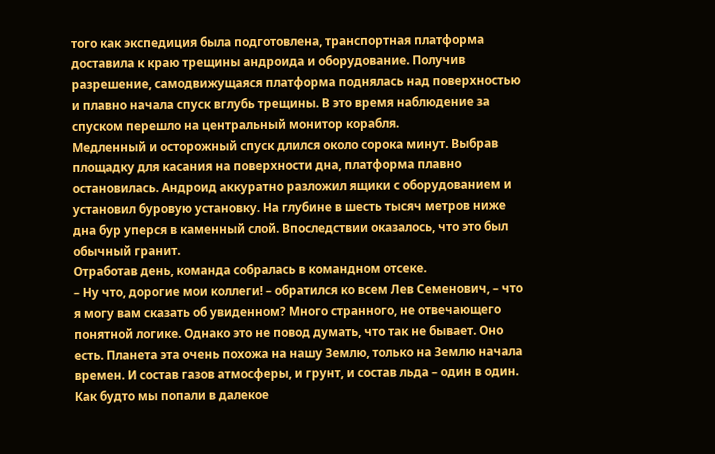того как экспедиция была подготовлена, транспортная платформа доставила к краю трещины андроида и оборудование. Получив разрешение, самодвижущаяся платформа поднялась над поверхностью и плавно начала спуск вглубь трещины. В это время наблюдение за спуском перешло на центральный монитор корабля.
Медленный и осторожный спуск длился около сорока минут. Выбрав площадку для касания на поверхности дна, платформа плавно остановилась. Андроид аккуратно разложил ящики с оборудованием и установил буровую установку. На глубине в шесть тысяч метров ниже дна бур уперся в каменный слой. Впоследствии оказалось, что это был обычный гранит.
Отработав день, команда собралась в командном отсеке.
– Ну что, дорогие мои коллеги! – обратился ко всем Лев Семенович, – что я могу вам сказать об увиденном? Много странного, не отвечающего понятной логике. Однако это не повод думать, что так не бывает. Оно есть. Планета эта очень похожа на нашу Землю, только на Землю начала времен. И состав газов атмосферы, и грунт, и состав льда – один в один. Как будто мы попали в далекое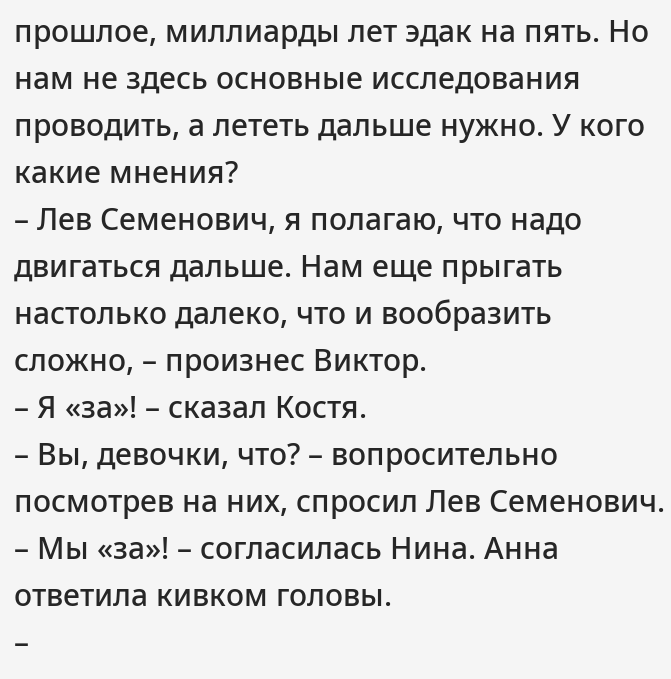прошлое, миллиарды лет эдак на пять. Но нам не здесь основные исследования проводить, а лететь дальше нужно. У кого какие мнения?
– Лев Семенович, я полагаю, что надо двигаться дальше. Нам еще прыгать настолько далеко, что и вообразить сложно, – произнес Виктор.
– Я «за»! – сказал Костя.
– Вы, девочки, что? – вопросительно посмотрев на них, спросил Лев Семенович.
– Мы «за»! – согласилась Нина. Анна ответила кивком головы.
–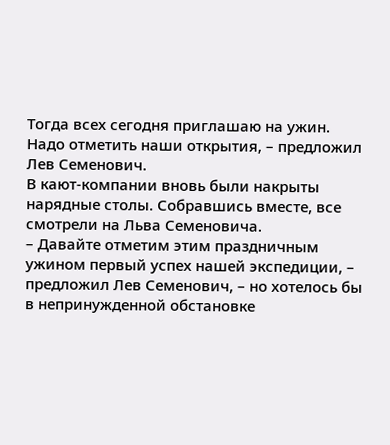Тогда всех сегодня приглашаю на ужин. Надо отметить наши открытия, – предложил Лев Семенович.
В кают-компании вновь были накрыты нарядные столы. Собравшись вместе, все смотрели на Льва Семеновича.
– Давайте отметим этим праздничным ужином первый успех нашей экспедиции, – предложил Лев Семенович, – но хотелось бы в непринужденной обстановке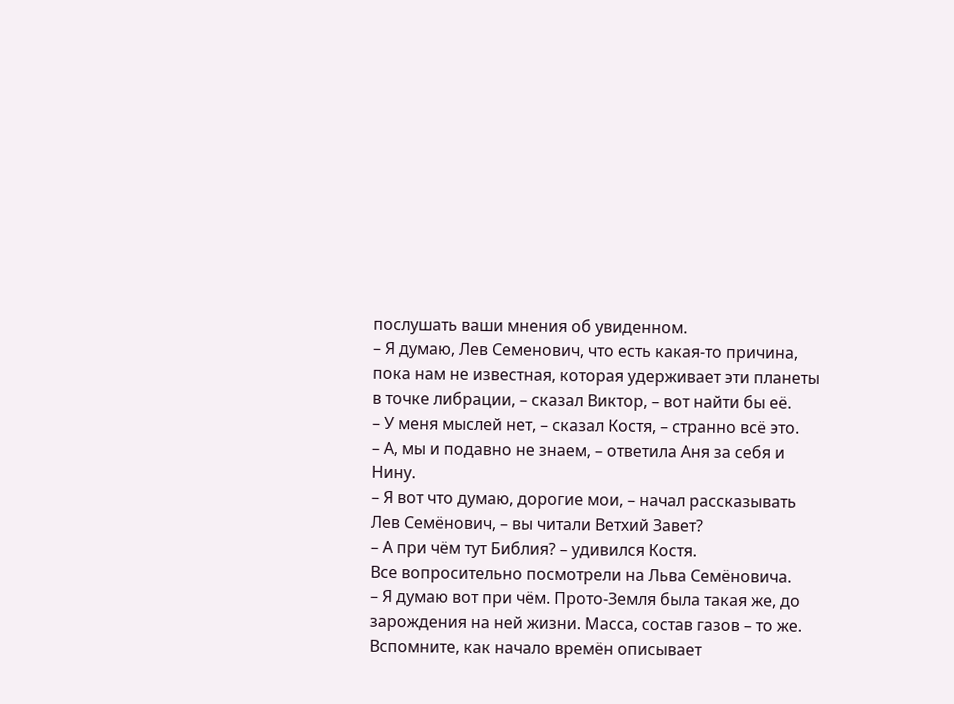послушать ваши мнения об увиденном.
– Я думаю, Лев Семенович, что есть какая-то причина, пока нам не известная, которая удерживает эти планеты в точке либрации, – сказал Виктор, – вот найти бы её.
– У меня мыслей нет, – сказал Костя, – странно всё это.
– А, мы и подавно не знаем, – ответила Аня за себя и Нину.
– Я вот что думаю, дорогие мои, – начал рассказывать Лев Семёнович, – вы читали Ветхий Завет?
– А при чём тут Библия? – удивился Костя.
Все вопросительно посмотрели на Льва Семёновича.
– Я думаю вот при чём. Прото-Земля была такая же, до зарождения на ней жизни. Масса, состав газов – то же. Вспомните, как начало времён описывает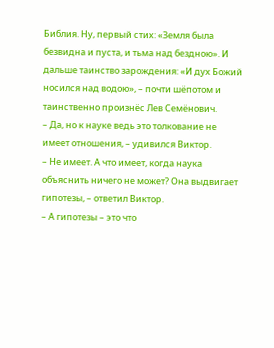Библия. Ну, первый стих: «Земля была безвидна и пуста, и тьма над бездною». И дальше таинство зарождения: «И дух Божий носился над водою», – почти шёпотом и таинственно произнёс Лев Семёнович.
– Да, но к науке ведь это толкование не имеет отношения, – удивился Виктор.
– Не имеет. А что имеет, когда наука объяснить ничего не может? Она выдвигает гипотезы, – ответил Виктор.
– А гипотезы – это что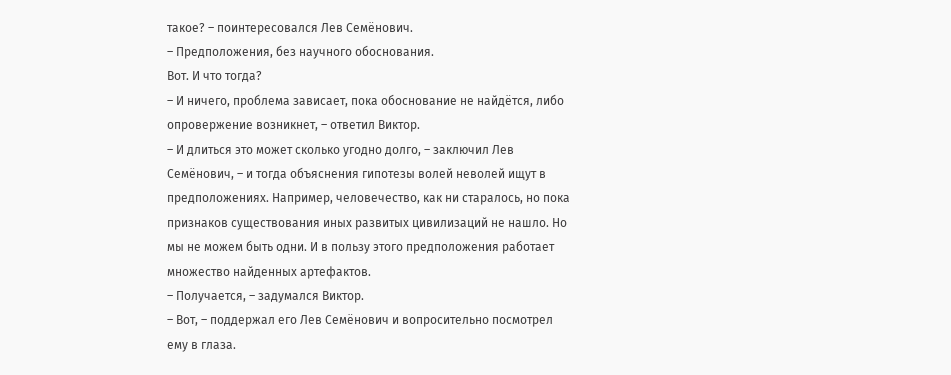такое? – поинтересовался Лев Семёнович.
– Предположения, без научного обоснования.
Вот. И что тогда?
– И ничего, проблема зависает, пока обоснование не найдётся, либо опровержение возникнет, – ответил Виктор.
– И длиться это может сколько угодно долго, – заключил Лев Семёнович, – и тогда объяснения гипотезы волей неволей ищут в предположениях. Например, человечество, как ни старалось, но пока признаков существования иных развитых цивилизаций не нашло. Но мы не можем быть одни. И в пользу этого предположения работает множество найденных артефактов.
– Получается, – задумался Виктор.
– Вот, – поддержал его Лев Семёнович и вопросительно посмотрел ему в глаза.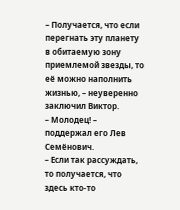– Получается, что если перегнать эту планету в обитаемую зону приемлемой звезды, то её можно наполнить жизнью, – неуверенно заключил Виктор.
– Молодец! – поддержал его Лев Семёнович.
– Если так рассуждать, то получается, что здесь кто-то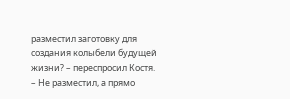разместил заготовку для создания колыбели будущей жизни? – переспросил Костя.
– Не разместил, а прямо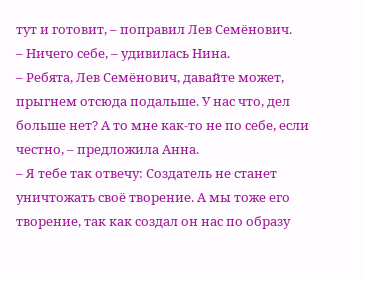тут и готовит, – поправил Лев Семёнович.
– Ничего себе, – удивилась Нина.
– Ребята, Лев Семёнович, давайте может, прыгнем отсюда подальше. У нас что, дел больше нет? А то мне как-то не по себе, если честно, – предложила Анна.
– Я тебе так отвечу: Создатель не станет уничтожать своё творение. А мы тоже его творение, так как создал он нас по образу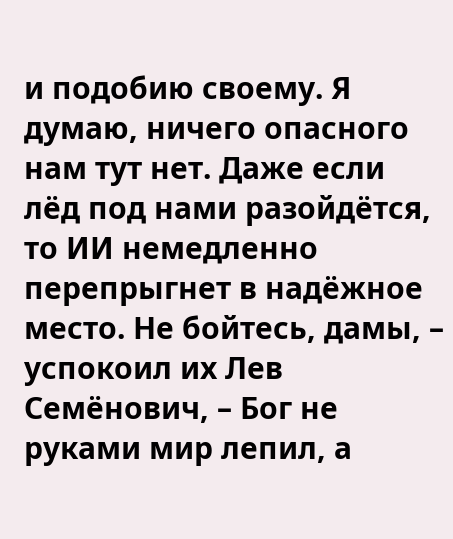и подобию своему. Я думаю, ничего опасного нам тут нет. Даже если лёд под нами разойдётся, то ИИ немедленно перепрыгнет в надёжное место. Не бойтесь, дамы, – успокоил их Лев Семёнович, – Бог не руками мир лепил, а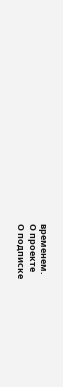временем.
О проекте
О подписке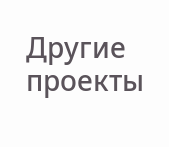Другие проекты